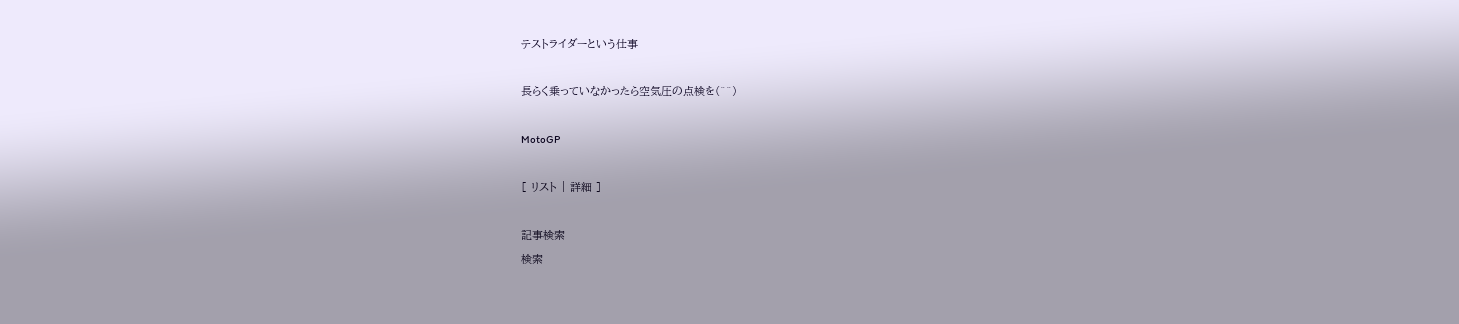テストライダーという仕事

長らく乗っていなかったら空気圧の点検を(^^)

MotoGP

[ リスト | 詳細 ]

記事検索
検索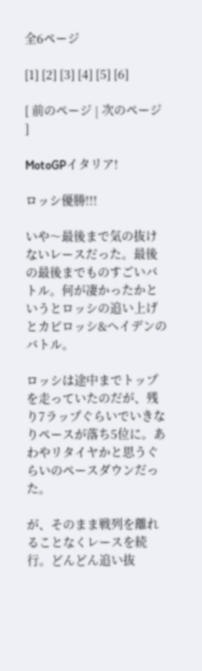全6ページ

[1] [2] [3] [4] [5] [6]

[ 前のページ | 次のページ ]

MotoGPイタリア!

ロッシ優勝!!!

いや〜最後まで気の抜けないレースだった。最後の最後までものすごいバトル。何が凄かったかというとロッシの追い上げとカピロッシ&ヘイデンのバトル。

ロッシは途中までトップを走っていたのだが、残り7ラップぐらいでいきなりペースが落ち5位に。あわやリタイヤかと思うぐらいのペースダウンだった。

が、そのまま戦列を離れることなくレースを続行。どんどん追い抜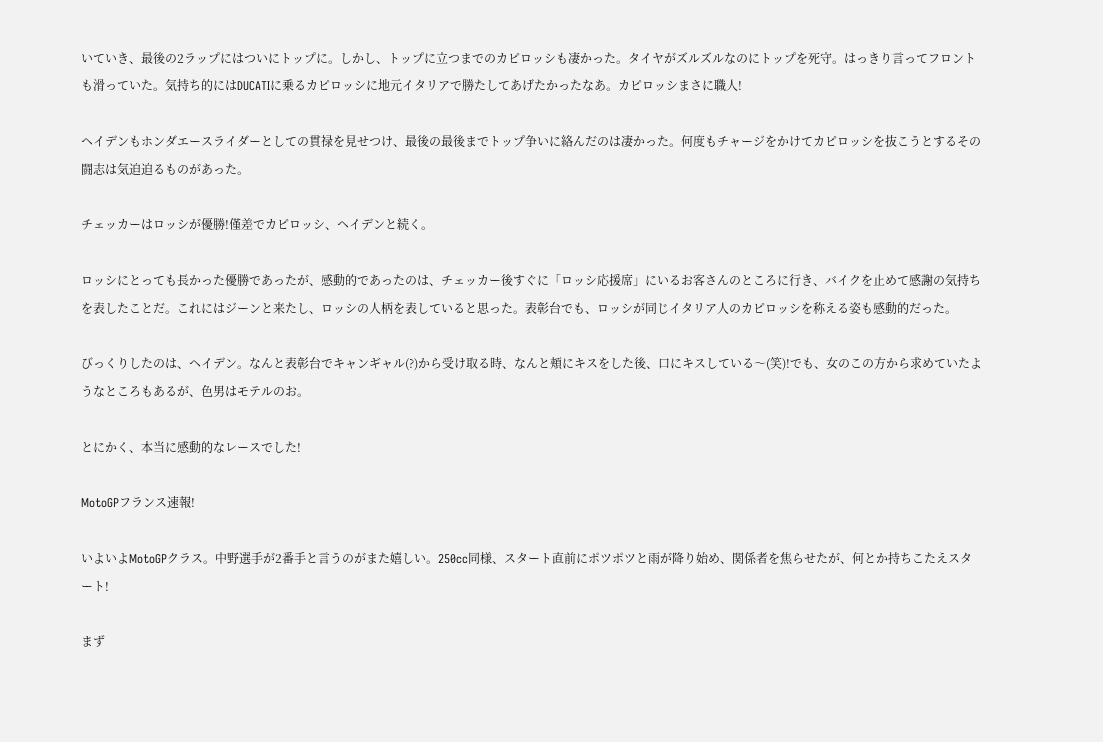いていき、最後の2ラップにはついにトップに。しかし、トップに立つまでのカピロッシも凄かった。タイヤがズルズルなのにトップを死守。はっきり言ってフロントも滑っていた。気持ち的にはDUCATIに乗るカピロッシに地元イタリアで勝たしてあげたかったなあ。カピロッシまさに職人!

ヘイデンもホンダエースライダーとしての貫禄を見せつけ、最後の最後までトップ争いに絡んだのは凄かった。何度もチャージをかけてカピロッシを抜こうとするその闘志は気迫迫るものがあった。

チェッカーはロッシが優勝!僅差でカピロッシ、ヘイデンと続く。

ロッシにとっても長かった優勝であったが、感動的であったのは、チェッカー後すぐに「ロッシ応援席」にいるお客さんのところに行き、バイクを止めて感謝の気持ちを表したことだ。これにはジーンと来たし、ロッシの人柄を表していると思った。表彰台でも、ロッシが同じイタリア人のカピロッシを称える姿も感動的だった。

びっくりしたのは、ヘイデン。なんと表彰台でキャンギャル(?)から受け取る時、なんと頬にキスをした後、口にキスしている〜(笑)!でも、女のこの方から求めていたようなところもあるが、色男はモテルのお。

とにかく、本当に感動的なレースでした!

MotoGPフランス速報!

いよいよMotoGPクラス。中野選手が2番手と言うのがまた嬉しい。250cc同様、スタート直前にポツポツと雨が降り始め、関係者を焦らせたが、何とか持ちこたえスタート!

まず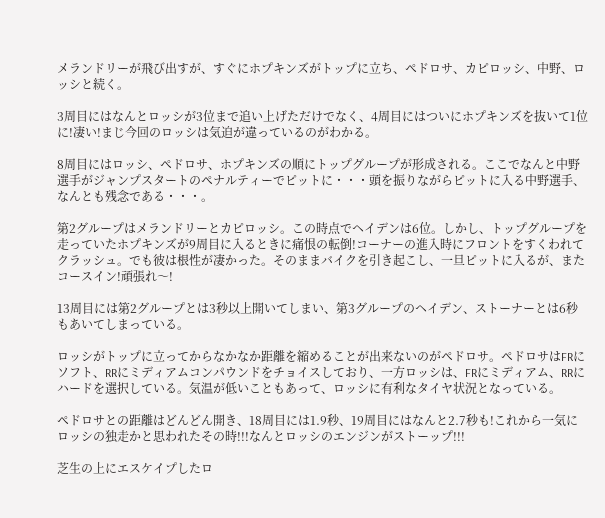メランドリーが飛び出すが、すぐにホプキンズがトップに立ち、ペドロサ、カピロッシ、中野、ロッシと続く。

3周目にはなんとロッシが3位まで追い上げただけでなく、4周目にはついにホプキンズを抜いて1位に!凄い!まじ今回のロッシは気迫が違っているのがわかる。

8周目にはロッシ、ペドロサ、ホプキンズの順にトップグループが形成される。ここでなんと中野選手がジャンプスタートのペナルティーでピットに・・・頭を振りながらピットに入る中野選手、なんとも残念である・・・。

第2グループはメランドリーとカピロッシ。この時点でヘイデンは6位。しかし、トップグループを走っていたホプキンズが9周目に入るときに痛恨の転倒!コーナーの進入時にフロントをすくわれてクラッシュ。でも彼は根性が凄かった。そのままバイクを引き起こし、一旦ピットに入るが、またコースイン!頑張れ〜!

13周目には第2グループとは3秒以上開いてしまい、第3グループのヘイデン、ストーナーとは6秒もあいてしまっている。

ロッシがトップに立ってからなかなか距離を縮めることが出来ないのがペドロサ。ペドロサはFRにソフト、RRにミディアムコンパウンドをチョイスしており、一方ロッシは、FRにミディアム、RRにハードを選択している。気温が低いこともあって、ロッシに有利なタイヤ状況となっている。

ペドロサとの距離はどんどん開き、18周目には1.9秒、19周目にはなんと2.7秒も!これから一気にロッシの独走かと思われたその時!!!なんとロッシのエンジンがストーップ!!!

芝生の上にエスケイプしたロ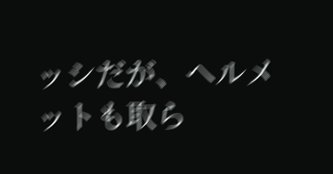ッシだが、ヘルメットも取ら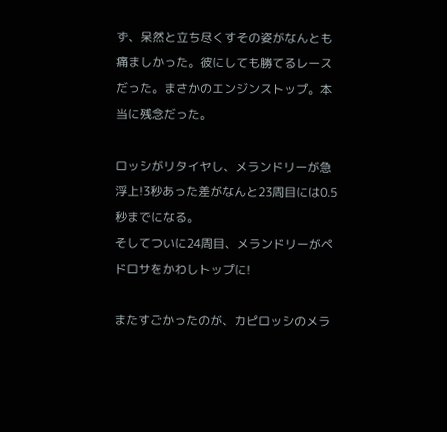ず、呆然と立ち尽くすその姿がなんとも痛ましかった。彼にしても勝てるレースだった。まさかのエンジンストップ。本当に残念だった。

ロッシがリタイヤし、メランドリーが急浮上!3秒あった差がなんと23周目には0.5秒までになる。
そしてついに24周目、メランドリーがペドロサをかわしトップに!

またすごかったのが、カピロッシのメラ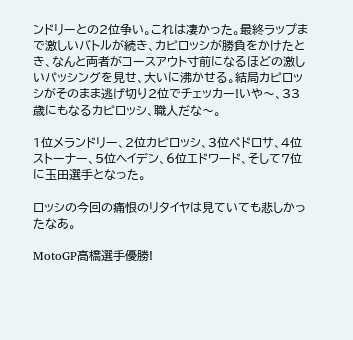ンドリーとの2位争い。これは凄かった。最終ラップまで激しいバトルが続き、カピロッシが勝負をかけたとき、なんと両者がコースアウト寸前になるほどの激しいパッシングを見せ、大いに沸かせる。結局カピロッシがそのまま逃げ切り2位でチェッカー!いや〜、33歳にもなるカピロッシ、職人だな〜。

1位メランドリー、2位カピロッシ、3位ペドロサ、4位ストーナー、5位ヘイデン、6位エドワード、そして7位に玉田選手となった。

ロッシの今回の痛恨のリタイヤは見ていても悲しかったなあ。

MotoGP高橋選手優勝!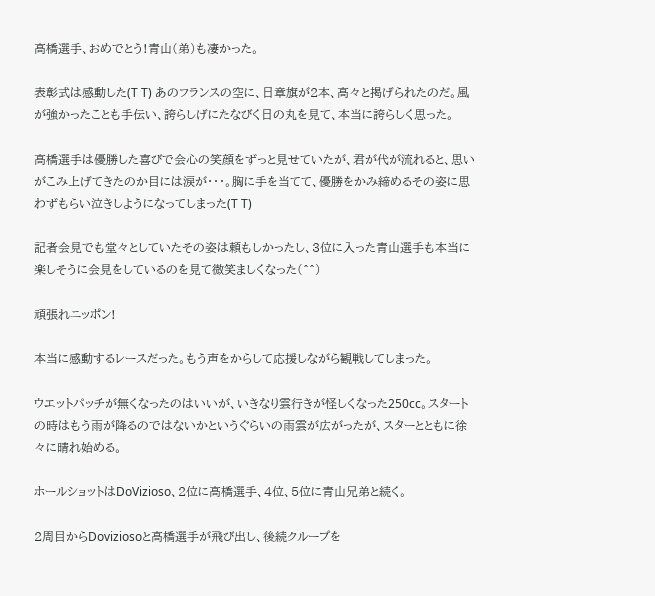高橋選手、おめでとう!青山(弟)も凄かった。

表彰式は感動した(T T) あのフランスの空に、日章旗が2本、高々と掲げられたのだ。風が強かったことも手伝い、誇らしげにたなびく日の丸を見て、本当に誇らしく思った。

高橋選手は優勝した喜びで会心の笑顔をずっと見せていたが、君が代が流れると、思いがこみ上げてきたのか目には涙が・・・。胸に手を当てて、優勝をかみ締めるその姿に思わずもらい泣きしようになってしまった(T T)

記者会見でも堂々としていたその姿は頼もしかったし、3位に入った青山選手も本当に楽しそうに会見をしているのを見て微笑ましくなった(^^)

頑張れニッポン!

本当に感動するレースだった。もう声をからして応援しながら観戦してしまった。

ウエットパッチが無くなったのはいいが、いきなり雲行きが怪しくなった250cc。スタートの時はもう雨が降るのではないかというぐらいの雨雲が広がったが、スターとともに徐々に晴れ始める。

ホールショットはDoVizioso、2位に高橋選手、4位、5位に青山兄弟と続く。

2周目からDoviziosoと高橋選手が飛び出し、後続クループを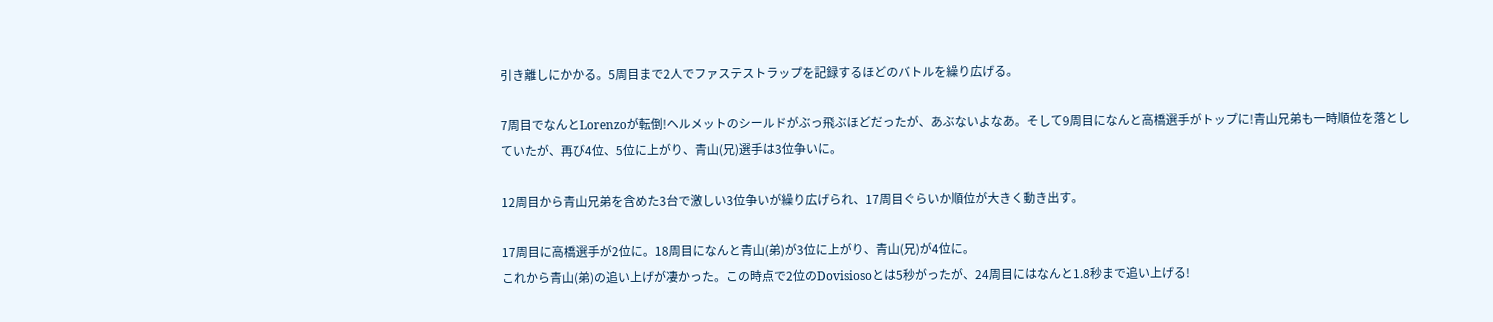引き離しにかかる。5周目まで2人でファステストラップを記録するほどのバトルを繰り広げる。

7周目でなんとLorenzoが転倒!ヘルメットのシールドがぶっ飛ぶほどだったが、あぶないよなあ。そして9周目になんと高橋選手がトップに!青山兄弟も一時順位を落としていたが、再び4位、5位に上がり、青山(兄)選手は3位争いに。

12周目から青山兄弟を含めた3台で激しい3位争いが繰り広げられ、17周目ぐらいか順位が大きく動き出す。

17周目に高橋選手が2位に。18周目になんと青山(弟)が3位に上がり、青山(兄)が4位に。
これから青山(弟)の追い上げが凄かった。この時点で2位のDovisiosoとは5秒がったが、24周目にはなんと1.8秒まで追い上げる!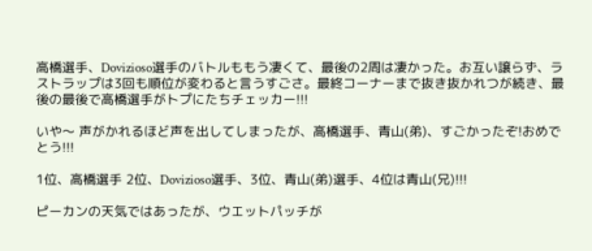高橋選手、Dovizioso選手のバトルももう凄くて、最後の2周は凄かった。お互い譲らず、ラストラップは3回も順位が変わると言うすごさ。最終コーナーまで抜き抜かれつが続き、最後の最後で高橋選手がトプにたちチェッカー!!!

いや〜 声がかれるほど声を出してしまったが、高橋選手、青山(弟)、すごかったぞ!おめでとう!!!

1位、高橋選手 2位、Dovizioso選手、3位、青山(弟)選手、4位は青山(兄)!!!

ピーカンの天気ではあったが、ウエットパッチが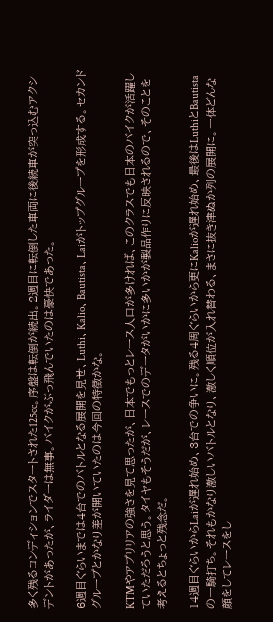多く残るコンディションでスタートされた125cc。序盤は転倒が続出。2週目に転倒した車両に後続車が突っ込むアクシデントがあったが、ライダーは無事。バイクがぶっ飛んでいたのは豪快であった。

6週目ぐらいまでは4台でのバトルとなる展開を見せ、Luthi、Kalio、Bautista、Laiがトップグループを形成する。セカンドグループとかなり差が開いていたのは今回の特徴かな。

KTMやアプリリアの強さを見て思ったが、日本でもっとレース人口が多ければ、このクラスでも日本のバイクが活躍していただろうと思う。タイヤもそうだが、レースでのデータがいかに多いかが製品作りに反映されるので、そのことを考えるとちょっと残念だ。

14週目ぐらいからLaiが遅れ始め、3台での争いに。残る4周ぐらいから更にKalioが遅れ始め、最後はLuthiとBautistaの一騎打ち。それもかなり激しいバトルとなり、激しく順位が入れ替わる、まさに抜き津ぬか列の展開に。一体どんな顔をしてレースをし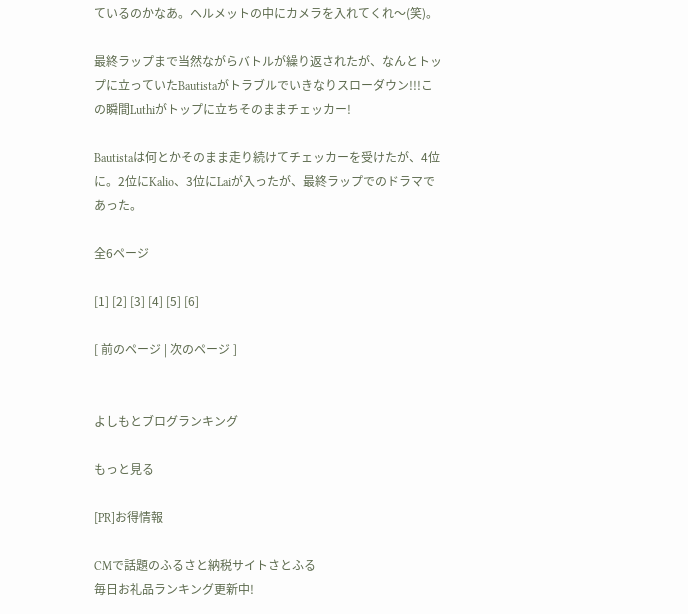ているのかなあ。ヘルメットの中にカメラを入れてくれ〜(笑)。

最終ラップまで当然ながらバトルが繰り返されたが、なんとトップに立っていたBautistaがトラブルでいきなりスローダウン!!!この瞬間Luthiがトップに立ちそのままチェッカー!

Bautistaは何とかそのまま走り続けてチェッカーを受けたが、4位に。2位にKalio、3位にLaiが入ったが、最終ラップでのドラマであった。

全6ページ

[1] [2] [3] [4] [5] [6]

[ 前のページ | 次のページ ]


よしもとブログランキング

もっと見る

[PR]お得情報

CMで話題のふるさと納税サイトさとふる
毎日お礼品ランキング更新中!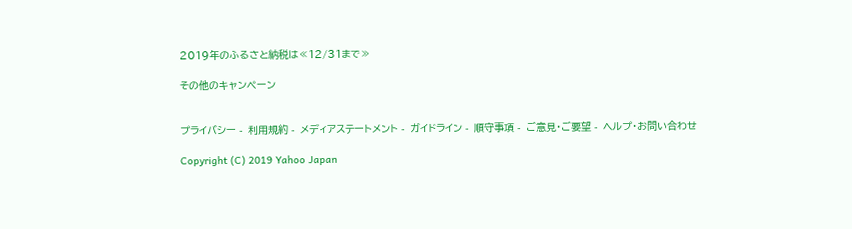2019年のふるさと納税は≪12/31まで≫

その他のキャンペーン


プライバシー -  利用規約 -  メディアステートメント -  ガイドライン -  順守事項 -  ご意見・ご要望 -  ヘルプ・お問い合わせ

Copyright (C) 2019 Yahoo Japan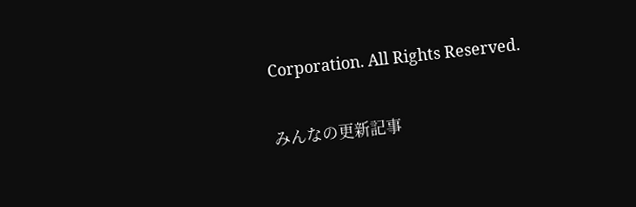Corporation. All Rights Reserved.

みんなの更新記事